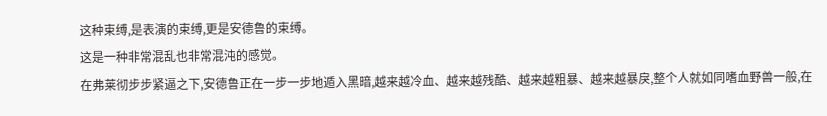这种束缚,是表演的束缚,更是安德鲁的束缚。
这是一种非常混乱也非常混沌的感觉。
在弗莱彻步步紧逼之下,安德鲁正在一步一步地遁入黑暗,越来越冷血、越来越残酷、越来越粗暴、越来越暴戾,整个人就如同嗜血野兽一般,在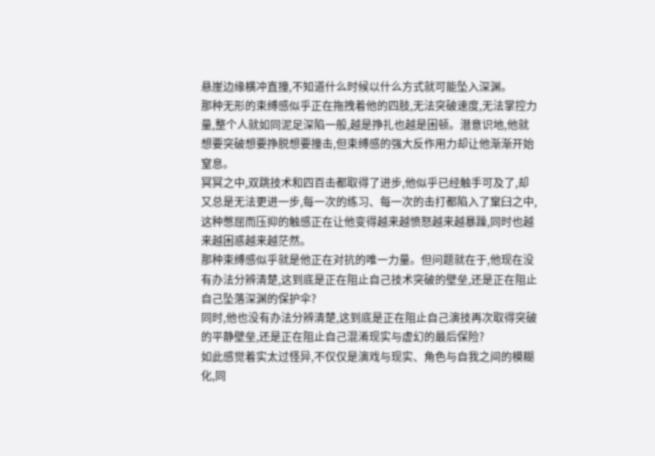悬崖边缘横冲直撞,不知道什么时候以什么方式就可能坠入深渊。
那种无形的束缚感似乎正在拖拽着他的四肢,无法突破速度,无法掌控力量,整个人就如同泥足深陷一般,越是挣扎也越是困顿。潜意识地,他就想要突破想要挣脱想要撞击,但束缚感的强大反作用力却让他渐渐开始窒息。
冥冥之中,双跳技术和四百击都取得了进步,他似乎已经触手可及了,却又总是无法更进一步,每一次的练习、每一次的击打都陷入了窠臼之中,这种憋屈而压抑的触感正在让他变得越来越愤怒越来越暴躁,同时也越来越困惑越来越茫然。
那种束缚感似乎就是他正在对抗的唯一力量。但问题就在于,他现在没有办法分辨清楚,这到底是正在阻止自己技术突破的壁垒,还是正在阻止自己坠落深渊的保护伞?
同时,他也没有办法分辨清楚,这到底是正在阻止自己演技再次取得突破的平静壁垒,还是正在阻止自己混淆现实与虚幻的最后保险?
如此感觉着实太过怪异,不仅仅是演戏与现实、角色与自我之间的模糊化,同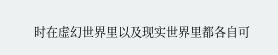时在虚幻世界里以及现实世界里都各自可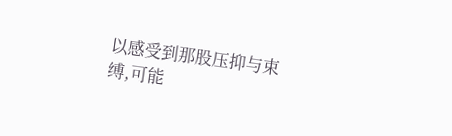以感受到那股压抑与束缚,可能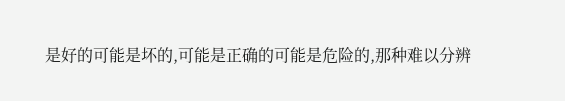是好的可能是坏的,可能是正确的可能是危险的,那种难以分辨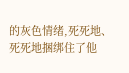的灰色情绪,死死地、死死地捆绑住了他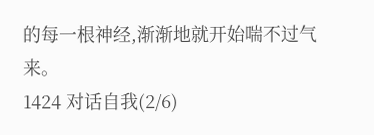的每一根神经,渐渐地就开始喘不过气来。
1424 对话自我(2/6)